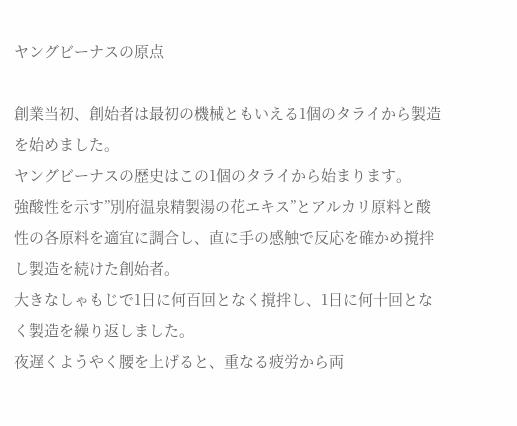ヤングビーナスの原点

創業当初、創始者は最初の機械ともいえる1個のタライから製造を始めました。
ヤングビーナスの歴史はこの1個のタライから始まります。
強酸性を示す”別府温泉精製湯の花エキス”とアルカリ原料と酸性の各原料を適宜に調合し、直に手の感触で反応を確かめ撹拌し製造を続けた創始者。
大きなしゃもじで1日に何百回となく撹拌し、1日に何十回となく製造を繰り返しました。
夜遅くようやく腰を上げると、重なる疲労から両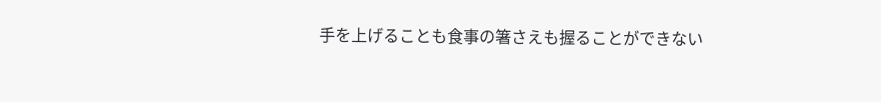手を上げることも食事の箸さえも握ることができない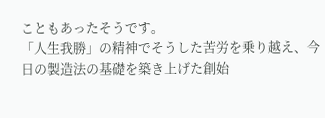こともあったそうです。
「人生我勝」の精神でそうした苦労を乗り越え、今日の製造法の基礎を築き上げた創始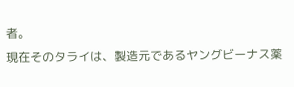者。
現在そのタライは、製造元であるヤングビーナス薬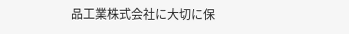品工業株式会社に大切に保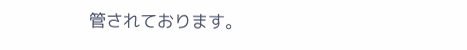管されております。